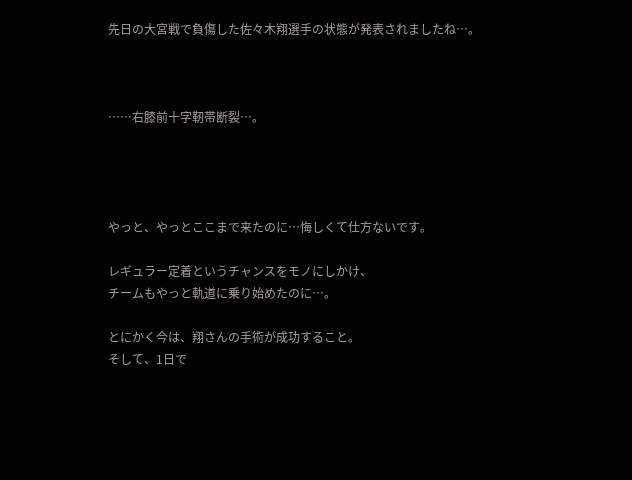先日の大宮戦で負傷した佐々木翔選手の状態が発表されましたね…。



……右膝前十字靭帯断裂…。




やっと、やっとここまで来たのに…悔しくて仕方ないです。

レギュラー定着というチャンスをモノにしかけ、
チームもやっと軌道に乗り始めたのに…。

とにかく今は、翔さんの手術が成功すること。
そして、1日で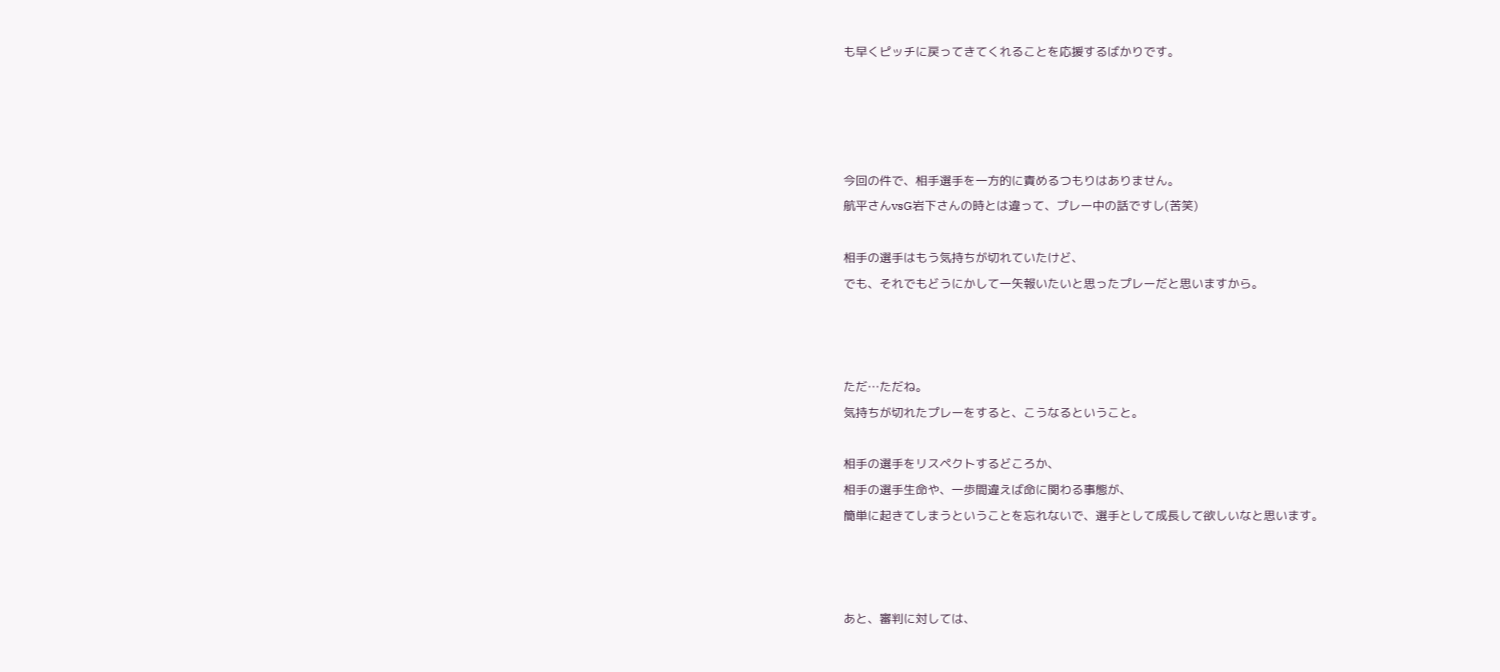も早くピッチに戻ってきてくれることを応援するばかりです。




今回の件で、相手選手を一方的に責めるつもりはありません。
航平さんvsG岩下さんの時とは違って、プレー中の話ですし(苦笑)

相手の選手はもう気持ちが切れていたけど、
でも、それでもどうにかして一矢報いたいと思ったプレーだと思いますから。



ただ…ただね。
気持ちが切れたプレーをすると、こうなるということ。

相手の選手をリスペクトするどころか、
相手の選手生命や、一歩間違えば命に関わる事態が、
簡単に起きてしまうということを忘れないで、選手として成長して欲しいなと思います。



あと、審判に対しては、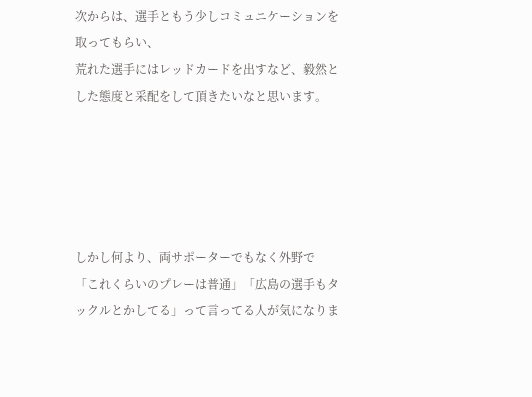次からは、選手ともう少しコミュニケーションを取ってもらい、
荒れた選手にはレッドカードを出すなど、毅然とした態度と采配をして頂きたいなと思います。





しかし何より、両サポーターでもなく外野で
「これくらいのプレーは普通」「広島の選手もタックルとかしてる」って言ってる人が気になりま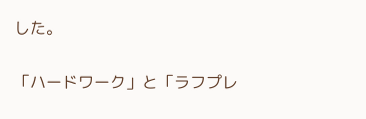した。


「ハードワーク」と「ラフプレ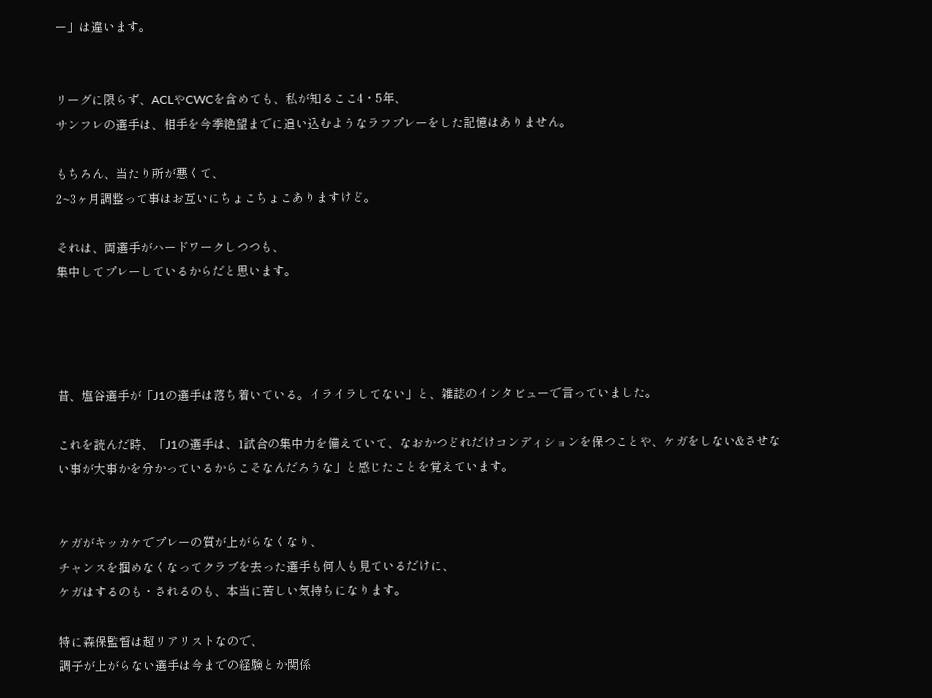ー」は違います。


リーグに限らず、ACLやCWCを含めても、私が知るここ4・5年、
サンフレの選手は、相手を今季絶望までに追い込むようなラフプレーをした記憶はありません。

もちろん、当たり所が悪くて、
2~3ヶ月調整って事はお互いにちょこちょこありますけど。

それは、両選手がハードワークしつつも、
集中してプレーしているからだと思います。




昔、塩谷選手が「J1の選手は落ち着いている。イライラしてない」と、雑誌のインタビューで言っていました。

これを読んだ時、「J1の選手は、1試合の集中力を備えていて、なおかつどれだけコンディションを保つことや、ケガをしない&させない事が大事かを分かっているからこそなんだろうな」と感じたことを覚えています。


ケガがキッカケでプレーの質が上がらなくなり、
チャンスを掴めなくなってクラブを去った選手も何人も見ているだけに、
ケガはするのも・されるのも、本当に苦しい気持ちになります。

特に森保監督は超リアリストなので、
調子が上がらない選手は今までの経験とか関係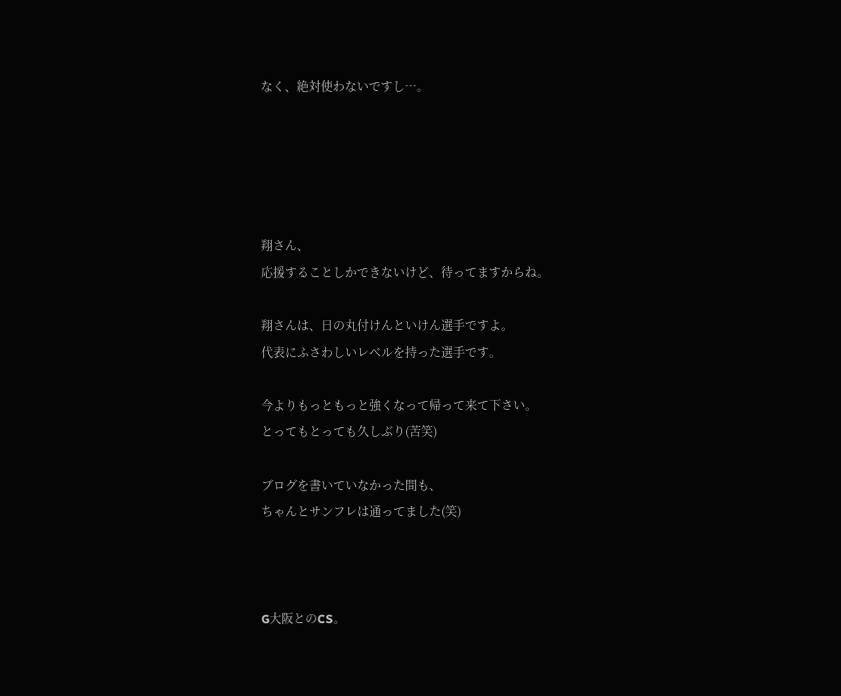なく、絶対使わないですし…。





翔さん、
応援することしかできないけど、待ってますからね。

翔さんは、日の丸付けんといけん選手ですよ。
代表にふさわしいレベルを持った選手です。

今よりもっともっと強くなって帰って来て下さい。
とってもとっても久しぶり(苦笑)

ブログを書いていなかった間も、
ちゃんとサンフレは通ってました(笑)



G大阪とのCS。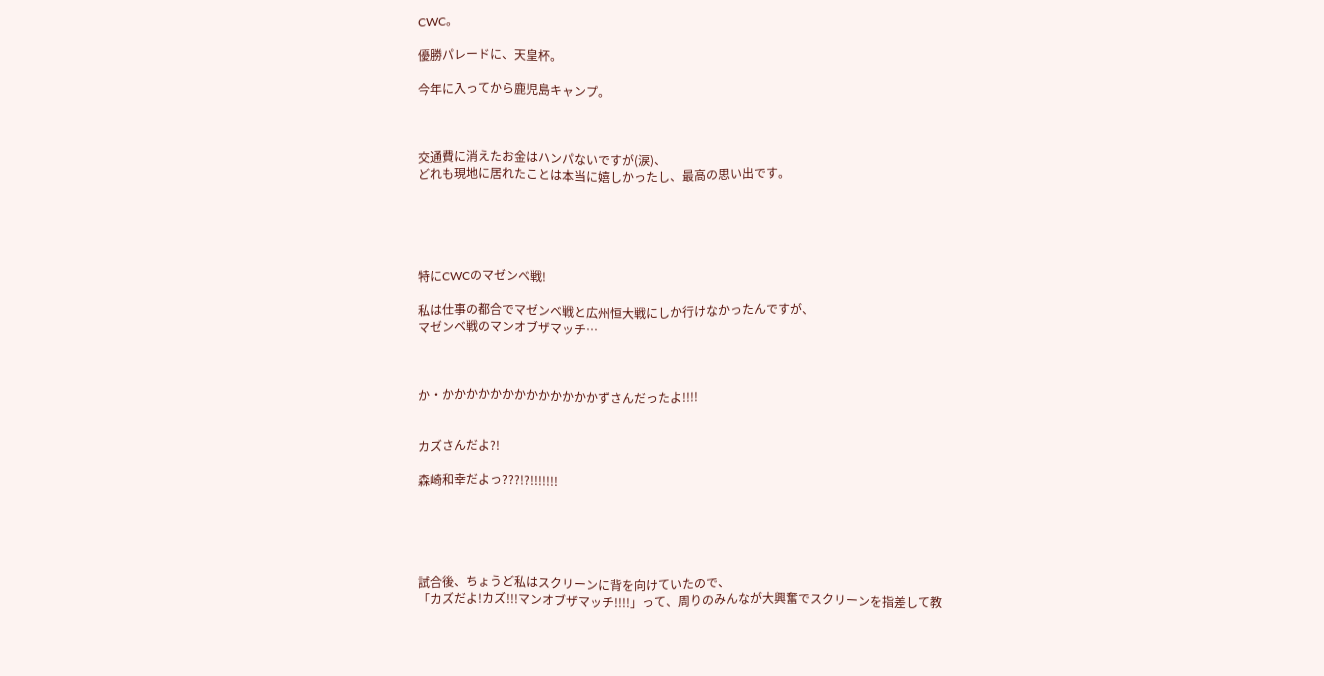CWC。

優勝パレードに、天皇杯。

今年に入ってから鹿児島キャンプ。



交通費に消えたお金はハンパないですが(涙)、
どれも現地に居れたことは本当に嬉しかったし、最高の思い出です。





特にCWCのマゼンベ戦!

私は仕事の都合でマゼンベ戦と広州恒大戦にしか行けなかったんですが、
マゼンベ戦のマンオブザマッチ…



か・かかかかかかかかかかかかかずさんだったよ!!!!


カズさんだよ?!

森崎和幸だよっ???!?!!!!!!!





試合後、ちょうど私はスクリーンに背を向けていたので、
「カズだよ!カズ!!!マンオブザマッチ!!!!」って、周りのみんなが大興奮でスクリーンを指差して教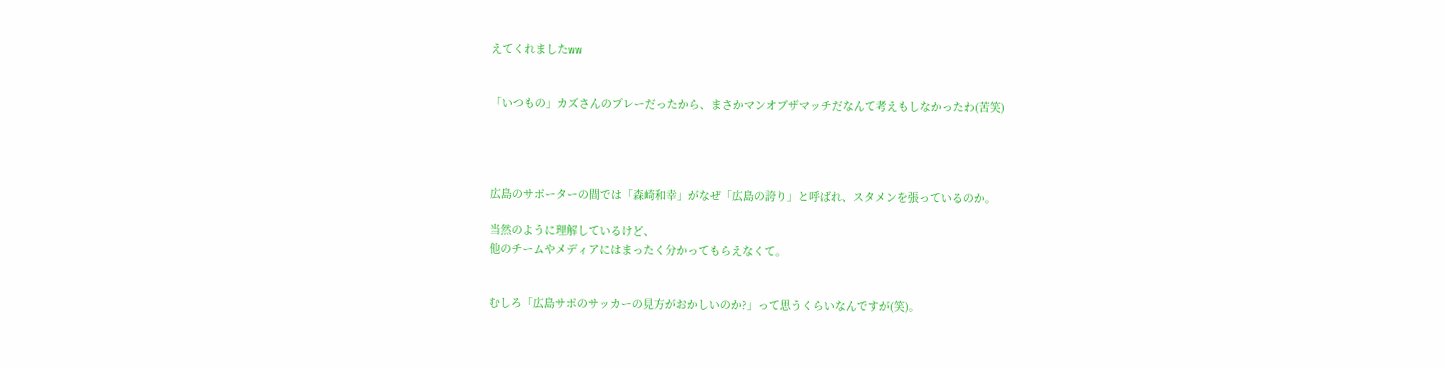えてくれましたww


「いつもの」カズさんのプレーだったから、まさかマンオブザマッチだなんて考えもしなかったわ(苦笑)




広島のサポーターの間では「森崎和幸」がなぜ「広島の誇り」と呼ばれ、スタメンを張っているのか。

当然のように理解しているけど、
他のチームやメディアにはまったく分かってもらえなくて。


むしろ「広島サポのサッカーの見方がおかしいのか?」って思うくらいなんですが(笑)。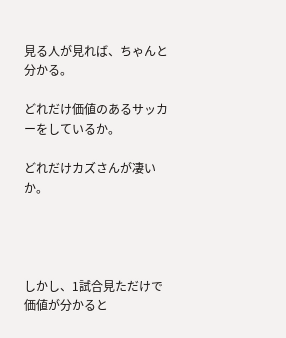見る人が見れば、ちゃんと分かる。

どれだけ価値のあるサッカーをしているか。

どれだけカズさんが凄いか。




しかし、1試合見ただけで価値が分かると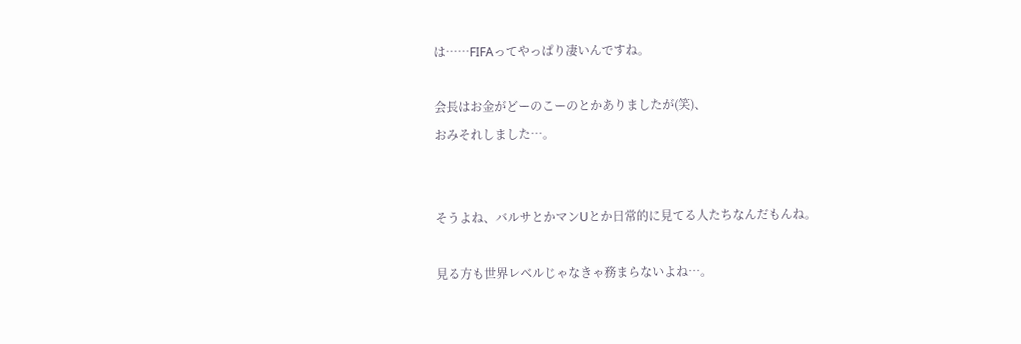は……FIFAってやっぱり凄いんですね。

会長はお金がどーのこーのとかありましたが(笑)、
おみそれしました…。


そうよね、バルサとかマンUとか日常的に見てる人たちなんだもんね。

見る方も世界レベルじゃなきゃ務まらないよね…。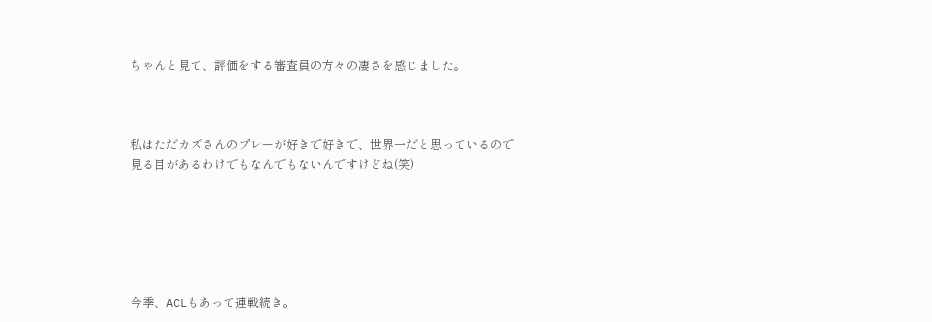ちゃんと見て、評価をする審査員の方々の凄さを感じました。



私はただカズさんのプレーが好きで好きで、世界一だと思っているので
見る目があるわけでもなんでもないんですけどね(笑)






今季、ACLもあって連戦続き。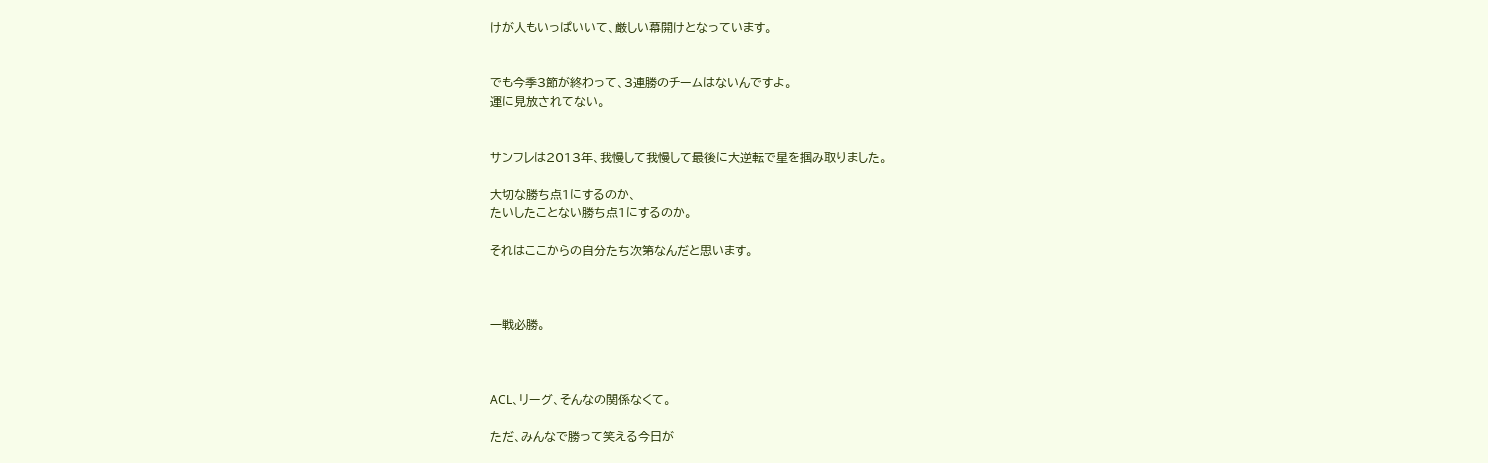けが人もいっぱいいて、厳しい幕開けとなっています。


でも今季3節が終わって、3連勝のチームはないんですよ。
運に見放されてない。


サンフレは2013年、我慢して我慢して最後に大逆転で星を掴み取りました。

大切な勝ち点1にするのか、
たいしたことない勝ち点1にするのか。

それはここからの自分たち次第なんだと思います。



一戦必勝。



ACL、リーグ、そんなの関係なくて。

ただ、みんなで勝って笑える今日が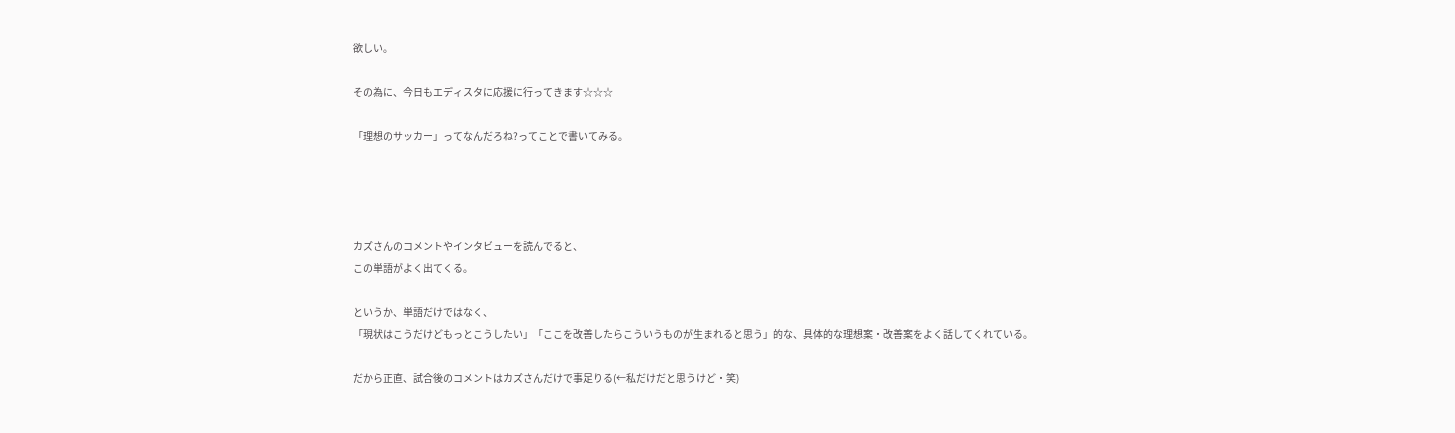欲しい。

その為に、今日もエディスタに応援に行ってきます☆☆☆

「理想のサッカー」ってなんだろね?ってことで書いてみる。




カズさんのコメントやインタビューを読んでると、
この単語がよく出てくる。

というか、単語だけではなく、
「現状はこうだけどもっとこうしたい」「ここを改善したらこういうものが生まれると思う」的な、具体的な理想案・改善案をよく話してくれている。

だから正直、試合後のコメントはカズさんだけで事足りる(←私だけだと思うけど・笑)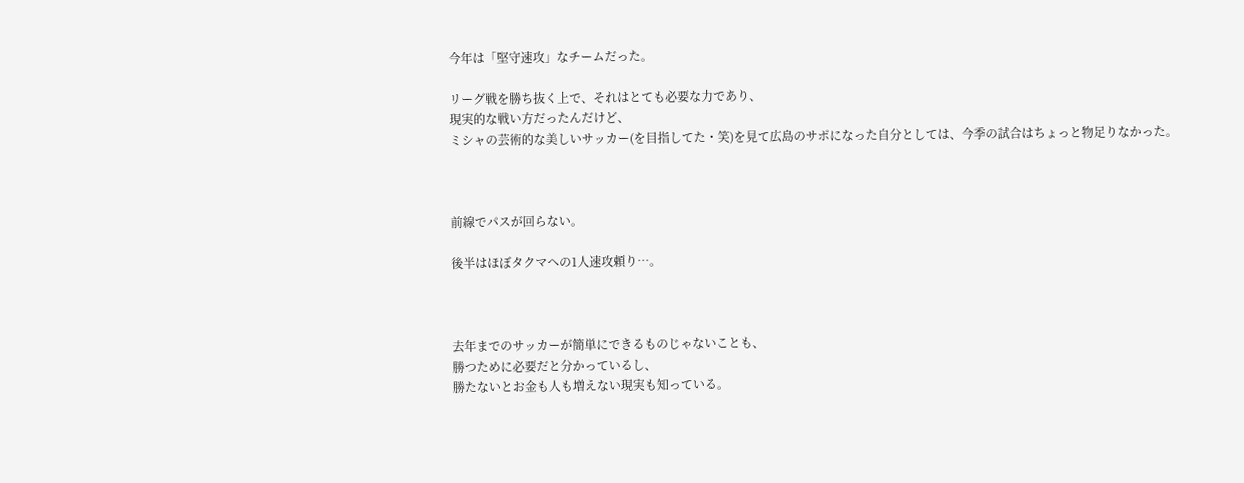今年は「堅守速攻」なチームだった。

リーグ戦を勝ち抜く上で、それはとても必要な力であり、
現実的な戦い方だったんだけど、
ミシャの芸術的な美しいサッカー(を目指してた・笑)を見て広島のサポになった自分としては、今季の試合はちょっと物足りなかった。



前線でパスが回らない。

後半はほぼタクマへの1人速攻頼り…。



去年までのサッカーが簡単にできるものじゃないことも、
勝つために必要だと分かっているし、
勝たないとお金も人も増えない現実も知っている。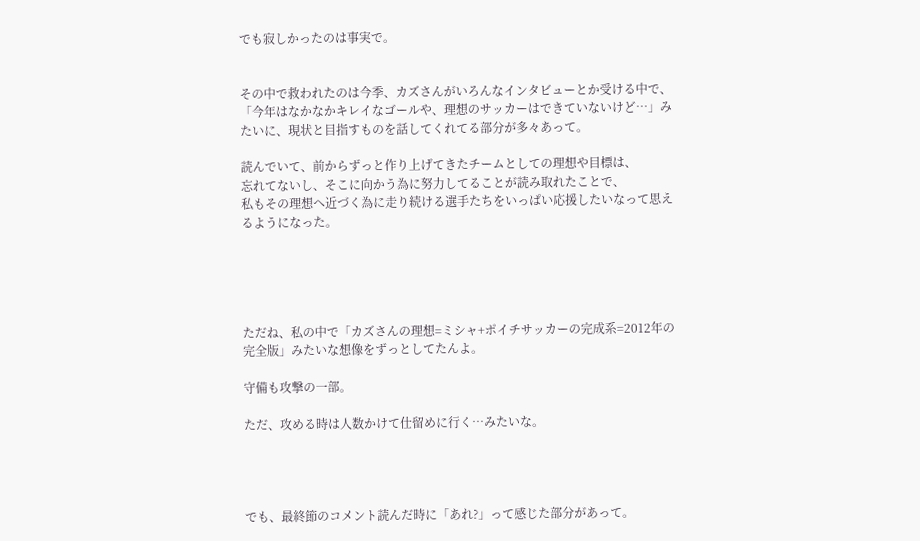でも寂しかったのは事実で。


その中で救われたのは今季、カズさんがいろんなインタビューとか受ける中で、
「今年はなかなかキレイなゴールや、理想のサッカーはできていないけど…」みたいに、現状と目指すものを話してくれてる部分が多々あって。

読んでいて、前からずっと作り上げてきたチームとしての理想や目標は、
忘れてないし、そこに向かう為に努力してることが読み取れたことで、
私もその理想へ近づく為に走り続ける選手たちをいっぱい応援したいなって思えるようになった。





ただね、私の中で「カズさんの理想=ミシャ+ポイチサッカーの完成系=2012年の完全版」みたいな想像をずっとしてたんよ。

守備も攻撃の一部。

ただ、攻める時は人数かけて仕留めに行く…みたいな。




でも、最終節のコメント読んだ時に「あれ?」って感じた部分があって。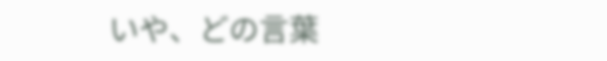いや、どの言葉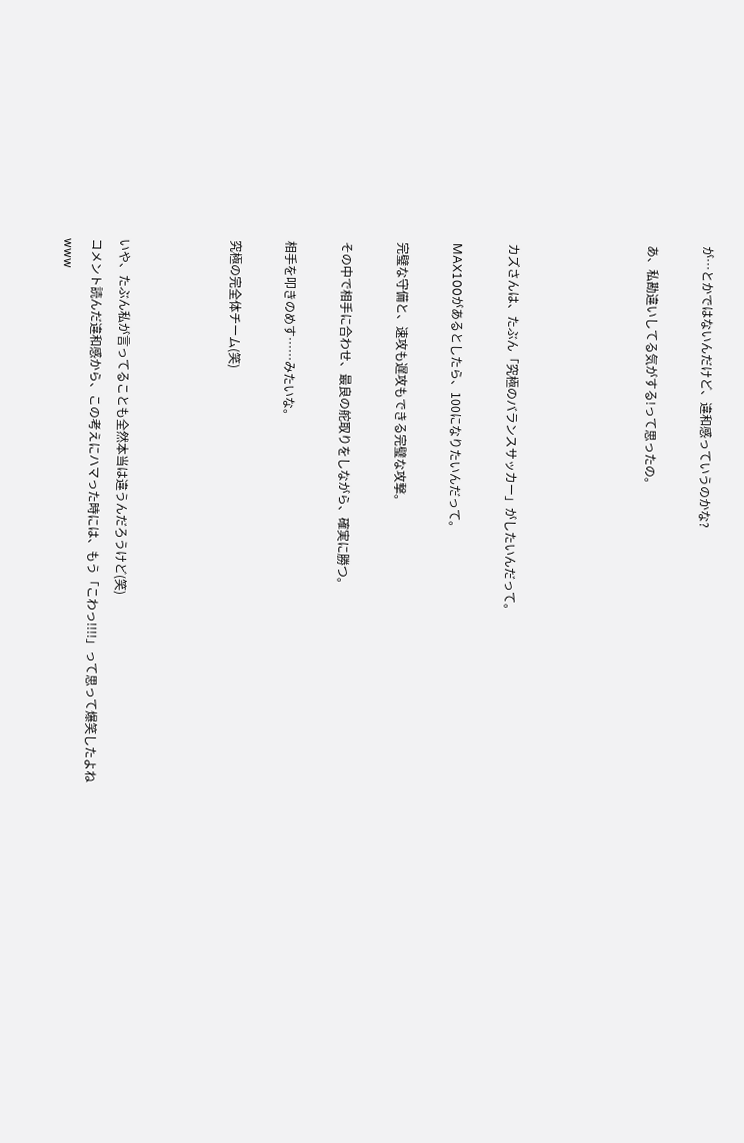が…とかではないんだけど、違和感っていうのかな?

あ、私勘違いしてる気がする!って思ったの。




カズさんは、たぶん「究極のバランスサッカー」がしたいんだって。

MAX100があるとしたら、100になりたいんだって。

完璧な守備と、速攻も遅攻もできる完璧な攻撃。

その中で相手に合わせ、最良の舵取りをしながら、確実に勝つ。

相手を叩きのめす……みたいな。

究極の完全体チーム(笑)



いや、たぶん私が言ってることも全然本当は違うんだろうけど(笑)
コメント読んだ違和感から、この考えにハマった時には、もう「こわっ!!!!」って思って爆笑したよねwww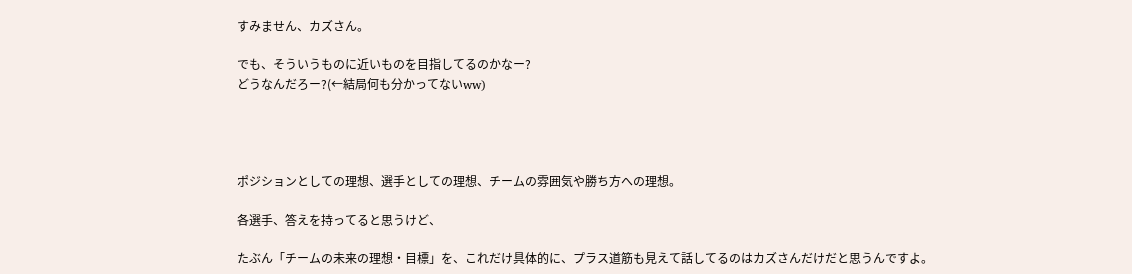すみません、カズさん。

でも、そういうものに近いものを目指してるのかなー?
どうなんだろー?(←結局何も分かってないww)




ポジションとしての理想、選手としての理想、チームの雰囲気や勝ち方への理想。

各選手、答えを持ってると思うけど、

たぶん「チームの未来の理想・目標」を、これだけ具体的に、プラス道筋も見えて話してるのはカズさんだけだと思うんですよ。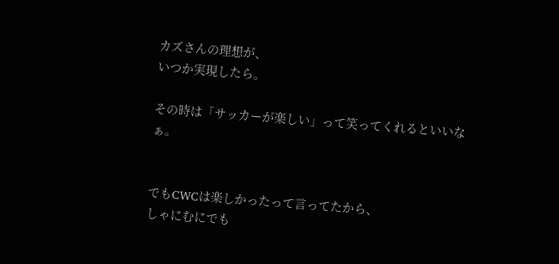カズさんの理想が、
いつか実現したら。

その時は「サッカーが楽しい」って笑ってくれるといいなぁ。


でもCWCは楽しかったって言ってたから、
しゃにむにでも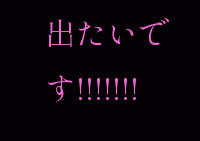出たいです!!!!!!!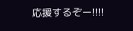応援するぞー!!!!